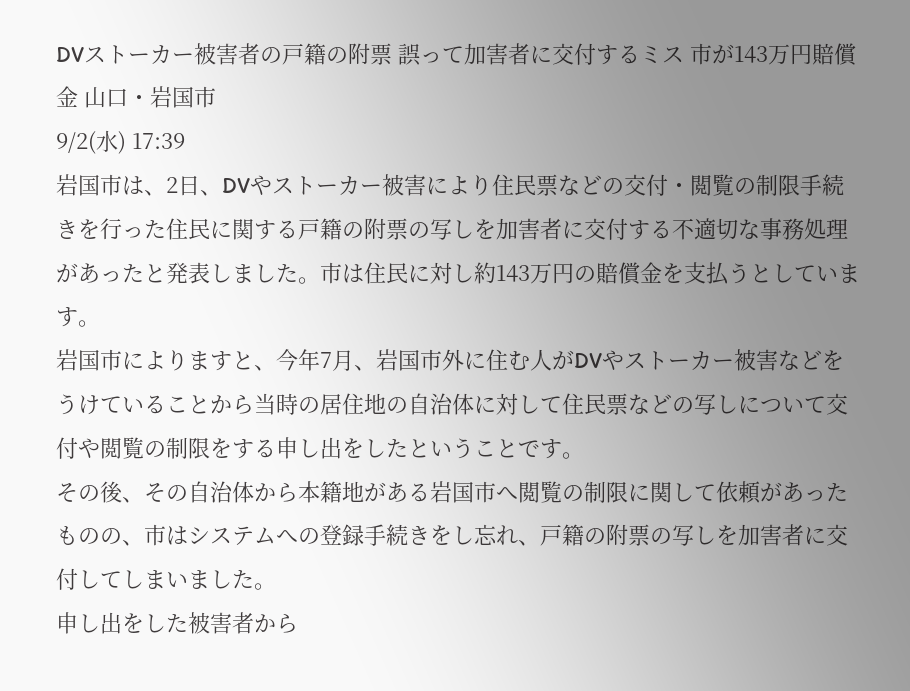DVストーカー被害者の戸籍の附票 誤って加害者に交付するミス 市が143万円賠償金 山口・岩国市
9/2(水) 17:39
岩国市は、2日、DVやストーカー被害により住民票などの交付・閲覧の制限手続きを行った住民に関する戸籍の附票の写しを加害者に交付する不適切な事務処理があったと発表しました。市は住民に対し約143万円の賠償金を支払うとしています。
岩国市によりますと、今年7月、岩国市外に住む人がDVやストーカー被害などをうけていることから当時の居住地の自治体に対して住民票などの写しについて交付や閲覧の制限をする申し出をしたということです。
その後、その自治体から本籍地がある岩国市へ閲覧の制限に関して依頼があったものの、市はシステムへの登録手続きをし忘れ、戸籍の附票の写しを加害者に交付してしまいました。
申し出をした被害者から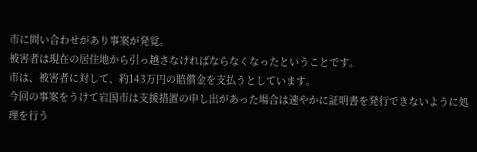市に問い合わせがあり事案が発覚。
被害者は現在の居住地から引っ越さなければならなくなったということです。
市は、被害者に対して、約143万円の賠償金を支払うとしています。
今回の事案をうけて岩国市は支援措置の申し出があった場合は速やかに証明書を発行できないように処理を行う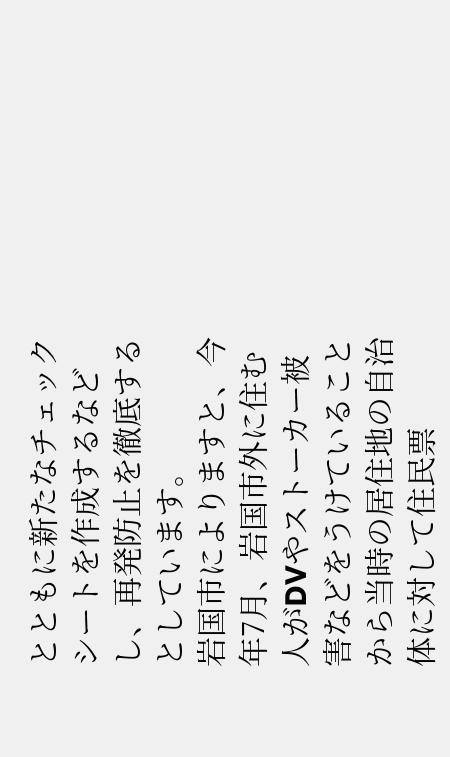とともに新たなチェックシートを作成するなどし、再発防止を徹底するとしています。
岩国市によりますと、今年7月、岩国市外に住む人がDVやストーカー被害などをうけていることから当時の居住地の自治体に対して住民票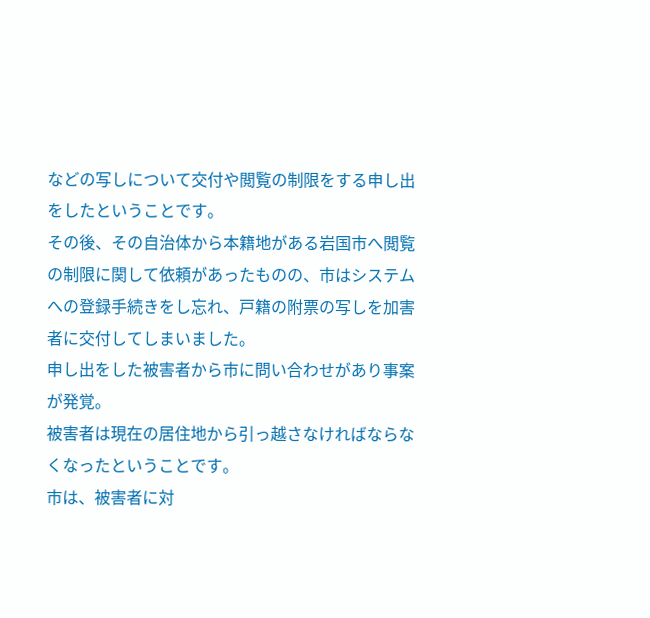などの写しについて交付や閲覧の制限をする申し出をしたということです。
その後、その自治体から本籍地がある岩国市へ閲覧の制限に関して依頼があったものの、市はシステムへの登録手続きをし忘れ、戸籍の附票の写しを加害者に交付してしまいました。
申し出をした被害者から市に問い合わせがあり事案が発覚。
被害者は現在の居住地から引っ越さなければならなくなったということです。
市は、被害者に対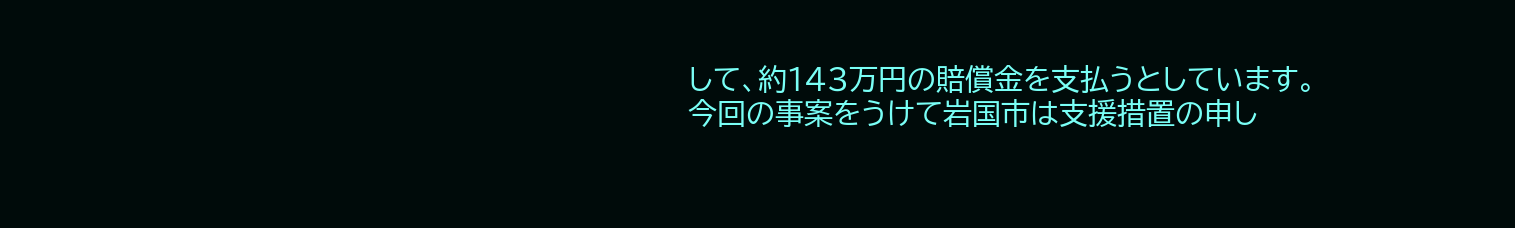して、約143万円の賠償金を支払うとしています。
今回の事案をうけて岩国市は支援措置の申し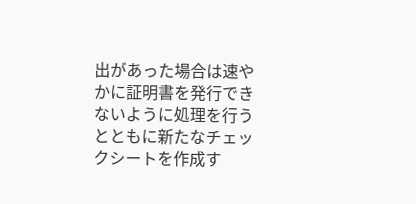出があった場合は速やかに証明書を発行できないように処理を行うとともに新たなチェックシートを作成す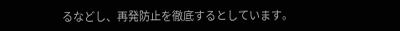るなどし、再発防止を徹底するとしています。